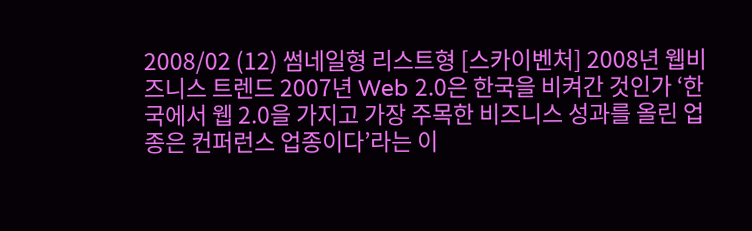2008/02 (12) 썸네일형 리스트형 [스카이벤처] 2008년 웹비즈니스 트렌드 2007년 Web 2.0은 한국을 비켜간 것인가 ‘한국에서 웹 2.0을 가지고 가장 주목한 비즈니스 성과를 올린 업종은 컨퍼런스 업종이다’라는 이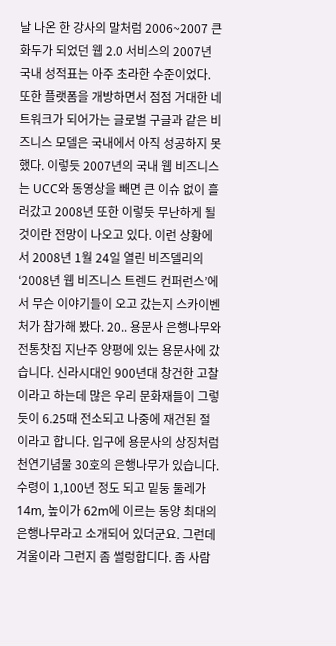날 나온 한 강사의 말처럼 2006~2007 큰 화두가 되었던 웹 2.0 서비스의 2007년 국내 성적표는 아주 초라한 수준이었다. 또한 플랫폼을 개방하면서 점점 거대한 네트워크가 되어가는 글로벌 구글과 같은 비즈니스 모델은 국내에서 아직 성공하지 못했다. 이렇듯 2007년의 국내 웹 비즈니스는 UCC와 동영상을 빼면 큰 이슈 없이 흘러갔고 2008년 또한 이렇듯 무난하게 될 것이란 전망이 나오고 있다. 이런 상황에서 2008년 1월 24일 열린 비즈델리의 ‘2008년 웹 비즈니스 트렌드 컨퍼런스’에서 무슨 이야기들이 오고 갔는지 스카이벤처가 참가해 봤다. 20.. 용문사 은행나무와 전통찻집 지난주 양평에 있는 용문사에 갔습니다. 신라시대인 900년대 창건한 고찰이라고 하는데 많은 우리 문화재들이 그렇듯이 6.25때 전소되고 나중에 재건된 절이라고 합니다. 입구에 용문사의 상징처럼 천연기념물 30호의 은행나무가 있습니다. 수령이 1,100년 정도 되고 밑둥 둘레가 14m, 높이가 62m에 이르는 동양 최대의 은행나무라고 소개되어 있더군요. 그런데 겨울이라 그런지 좀 썰렁합디다. 좀 사람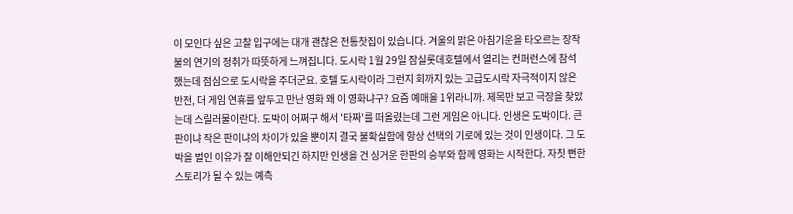이 모인다 싶은 고찰 입구에는 대개 괜찮은 전통찻집이 있습니다. 겨울의 맑은 아침기운을 타오르는 장작불의 연기의 정취가 따뜻하게 느껴집니다. 도시락 1월 29일 잠실롯데호텔에서 열리는 컨퍼런스에 참석했는데 점심으로 도시락을 주더군요. 호텔 도시락이라 그런지 회까지 있는 고급도시락 자극적이지 않은 반전, 더 게임 연휴를 앞두고 만난 영화 왜 이 영화냐구? 요즘 예매율 1위라니까. 제목만 보고 극장을 찾았는데 스릴러물이란다. 도박이 어쩌구 해서 '타짜'를 떠올렸는데 그런 게임은 아니다. 인생은 도박이다. 큰 판이냐 작은 판이냐의 차이가 있을 뿐이지 결국 불확실함에 항상 선택의 기로에 있는 것이 인생이다. 그 도박을 벌인 이유가 잘 이해안되긴 하지만 인생을 건 싱거운 한판의 승부와 함께 영화는 시작한다. 자칫 뻔한 스토리가 될 수 있는 예측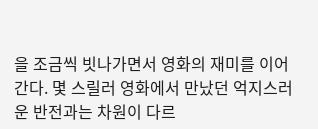을 조금씩 빗나가면서 영화의 재미를 이어간다. 몇 스릴러 영화에서 만났던 억지스러운 반전과는 차원이 다르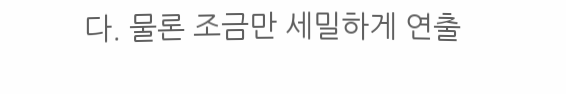다. 물론 조금만 세밀하게 연출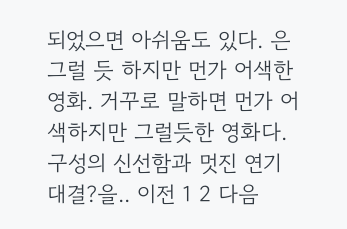되었으면 아쉬움도 있다. 은 그럴 듯 하지만 먼가 어색한 영화. 거꾸로 말하면 먼가 어색하지만 그럴듯한 영화다. 구성의 신선함과 멋진 연기 대결?을.. 이전 1 2 다음